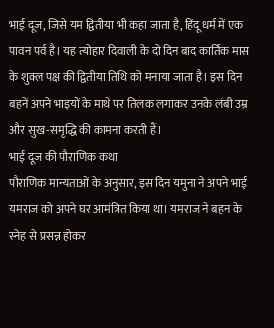भाई दूज, जिसे यम द्वितीया भी कहा जाता है, हिंदू धर्म में एक पावन पर्व है। यह त्योहार दिवाली के दो दिन बाद कार्तिक मास के शुक्ल पक्ष की द्वितीया तिथि को मनाया जाता है। इस दिन बहनें अपने भाइयों के माथे पर तिलक लगाकर उनके लंबी उम्र और सुख-समृद्धि की कामना करती हैं।
भाई दूज की पौराणिक कथा
पौराणिक मान्यताओं के अनुसार, इस दिन यमुना ने अपने भाई यमराज को अपने घर आमंत्रित किया था। यमराज ने बहन के स्नेह से प्रसन्न होकर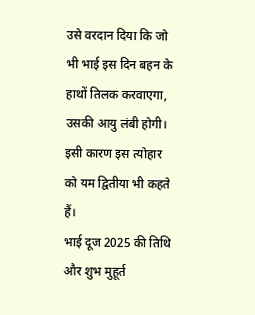उसे वरदान दिया कि जो भी भाई इस दिन बहन के हाथों तिलक करवाएगा, उसकी आयु लंबी होगी। इसी कारण इस त्योहार को यम द्वितीया भी कहते हैं।
भाई दूज 2025 की तिथि और शुभ मुहूर्त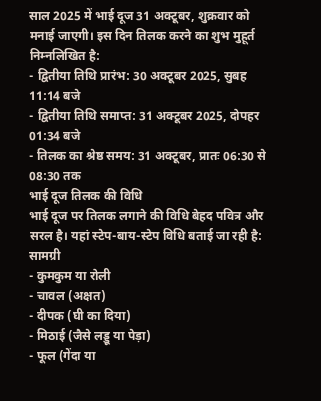साल 2025 में भाई दूज 31 अक्टूबर, शुक्रवार को मनाई जाएगी। इस दिन तिलक करने का शुभ मुहूर्त निम्नलिखित है:
- द्वितीया तिथि प्रारंभ: 30 अक्टूबर 2025, सुबह 11:14 बजे
- द्वितीया तिथि समाप्त: 31 अक्टूबर 2025, दोपहर 01:34 बजे
- तिलक का श्रेष्ठ समय: 31 अक्टूबर, प्रातः 06:30 से 08:30 तक
भाई दूज तिलक की विधि
भाई दूज पर तिलक लगाने की विधि बेहद पवित्र और सरल है। यहां स्टेप-बाय-स्टेप विधि बताई जा रही है:
सामग्री
- कुमकुम या रोली
- चावल (अक्षत)
- दीपक (घी का दिया)
- मिठाई (जैसे लड्डू या पेड़ा)
- फूल (गेंदा या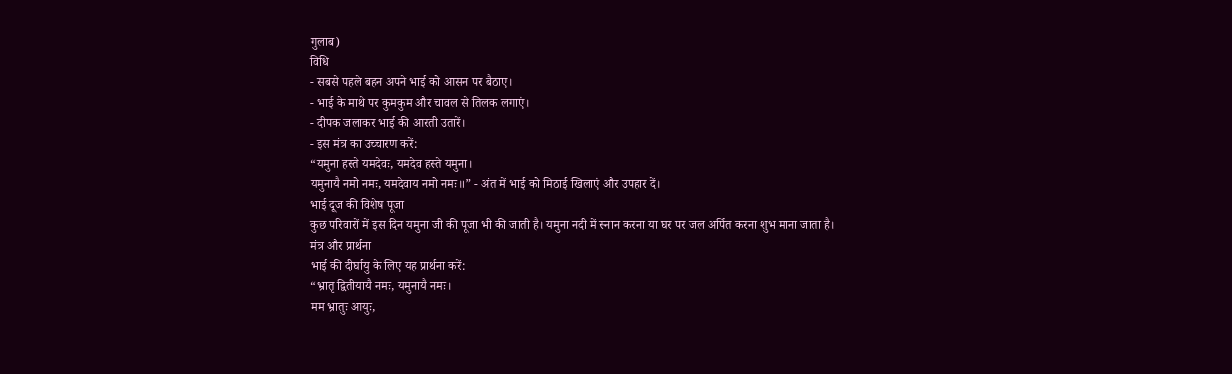गुलाब)
विधि
- सबसे पहले बहन अपने भाई को आसन पर बैठाए।
- भाई के माथे पर कुमकुम और चावल से तिलक लगाएं।
- दीपक जलाकर भाई की आरती उतारें।
- इस मंत्र का उच्चारण करें:
“यमुना हस्ते यमदेवः, यमदेव हस्ते यमुना।
यमुनायै नमो नमः, यमदेवाय नमो नमः॥” - अंत में भाई को मिठाई खिलाएं और उपहार दें।
भाई दूज की विशेष पूजा
कुछ परिवारों में इस दिन यमुना जी की पूजा भी की जाती है। यमुना नदी में स्नान करना या घर पर जल अर्पित करना शुभ माना जाता है।
मंत्र और प्रार्थना
भाई की दीर्घायु के लिए यह प्रार्थना करें:
“भ्रातृ द्वितीयायै नमः, यमुनायै नमः।
मम भ्रातुः आयुः,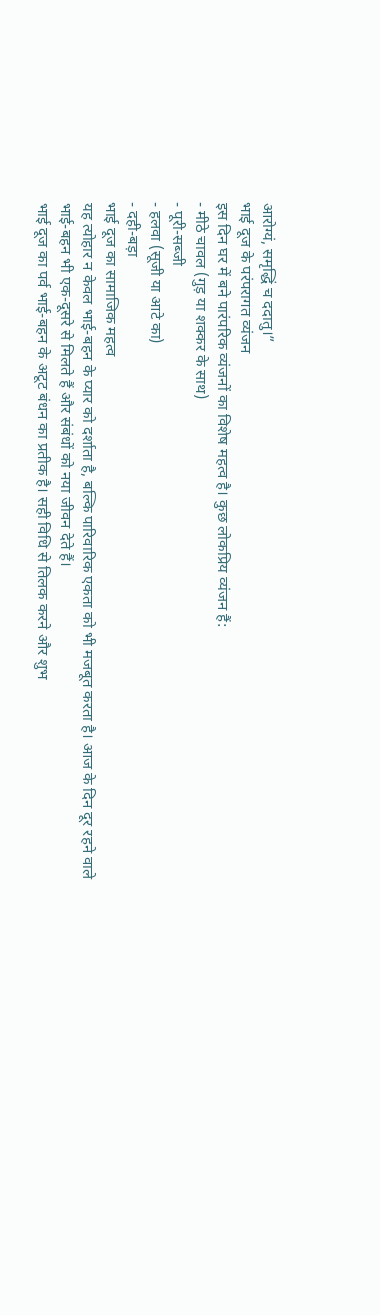आरोग्यं, समृद्धिं च ददातु।”
भाई दूज के परंपरागत व्यंजन
इस दिन घर में बने पारंपरिक व्यंजनों का विशेष महत्व है। कुछ लोकप्रिय व्यंजन हैं:
- मीठे चावल (गुड़ या शक्कर के साथ)
- पूरी-सब्जी
- हलवा (सूजी या आटे का)
- दही-बड़ा
भाई दूज का सामाजिक महत्व
यह त्योहार न केवल भाई-बहन के प्यार को दर्शाता है, बल्कि पारिवारिक एकता को भी मजबूत करता है। आज के दिन दूर रहने वाले भाई-बहन भी एक-दूसरे से मिलते हैं और संबंधों को नया जीवन देते हैं।
भाई दूज का पर्व भाई-बहन के अटूट बंधन का प्रतीक है। सही विधि से तिलक करने और शुभ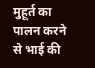मुहूर्त का पालन करने से भाई की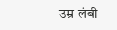उम्र लंबी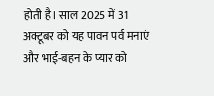होती है। साल 2025 में 31 अक्टूबर को यह पावन पर्व मनाएं और भाई-बहन के प्यार को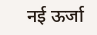नई ऊर्जा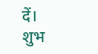दें।
शुभ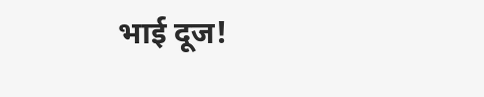भाई दूज!